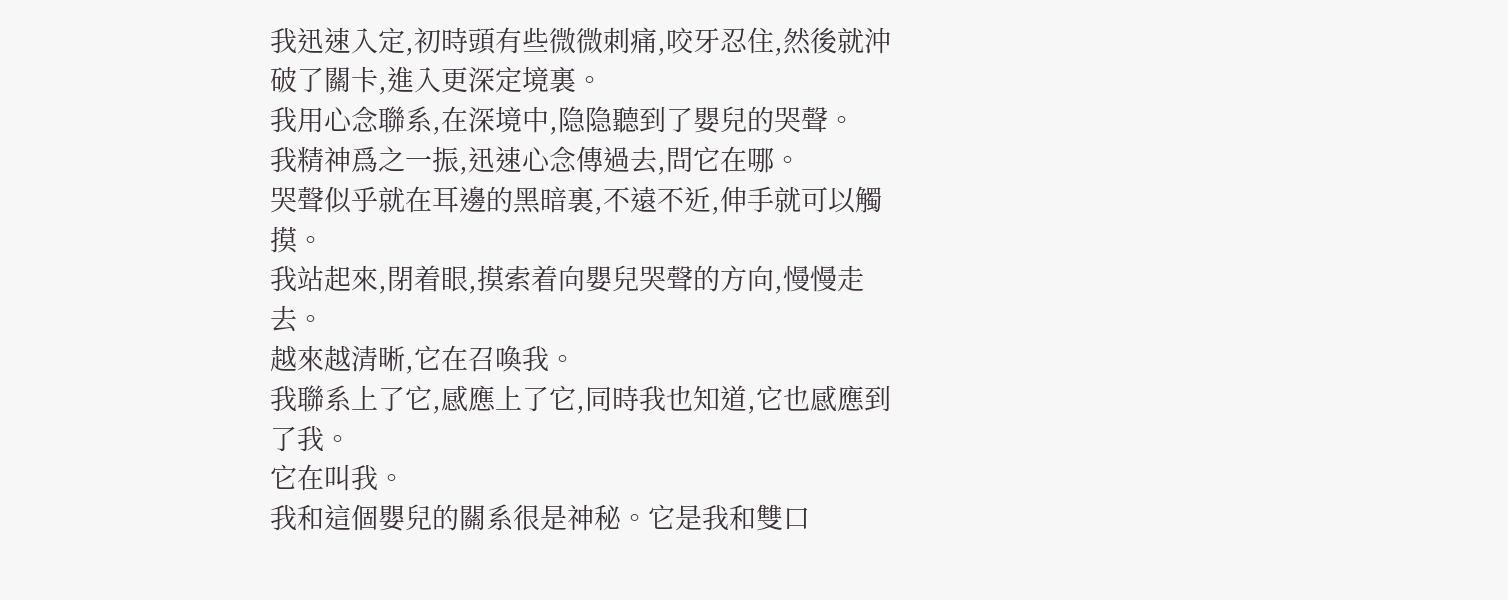我迅速入定,初時頭有些微微刺痛,咬牙忍住,然後就沖破了關卡,進入更深定境裏。
我用心念聯系,在深境中,隐隐聽到了嬰兒的哭聲。
我精神爲之一振,迅速心念傳過去,問它在哪。
哭聲似乎就在耳邊的黑暗裏,不遠不近,伸手就可以觸摸。
我站起來,閉着眼,摸索着向嬰兒哭聲的方向,慢慢走去。
越來越清晰,它在召喚我。
我聯系上了它,感應上了它,同時我也知道,它也感應到了我。
它在叫我。
我和這個嬰兒的關系很是神秘。它是我和雙口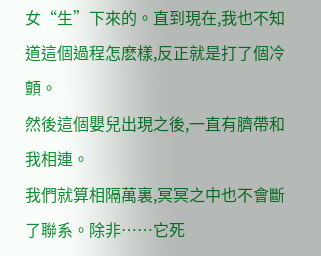女“生”下來的。直到現在,我也不知道這個過程怎麽樣,反正就是打了個冷顫。
然後這個嬰兒出現之後,一直有臍帶和我相連。
我們就算相隔萬裏,冥冥之中也不會斷了聯系。除非……它死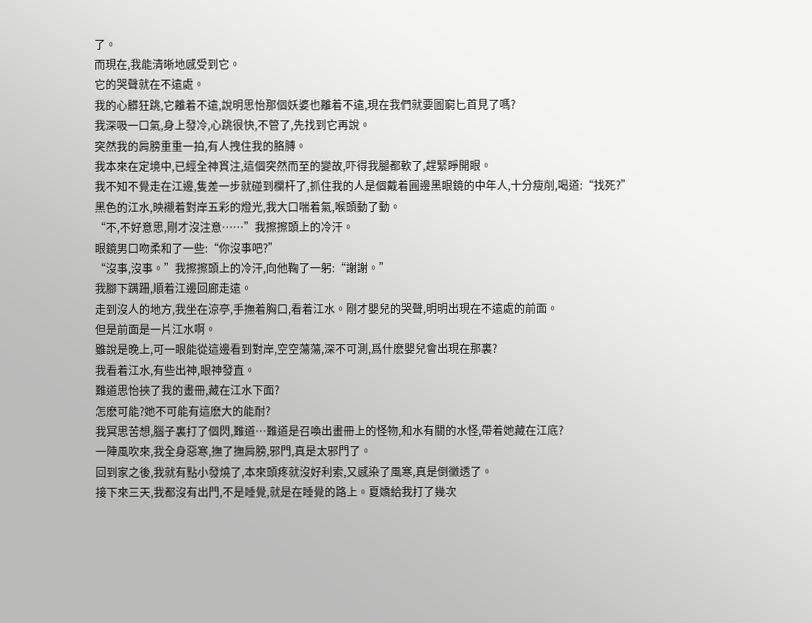了。
而現在,我能清晰地感受到它。
它的哭聲就在不遠處。
我的心髒狂跳,它離着不遠,說明思怡那個妖婆也離着不遠,現在我們就要圖窮匕首見了嗎?
我深吸一口氣,身上發冷,心跳很快,不管了,先找到它再說。
突然我的肩膀重重一拍,有人拽住我的胳膊。
我本來在定境中,已經全神貫注,這個突然而至的變故,吓得我腿都軟了,趕緊睜開眼。
我不知不覺走在江邊,隻差一步就碰到欄杆了,抓住我的人是個戴着圓邊黑眼鏡的中年人,十分瘦削,喝道:“找死?”
黑色的江水,映襯着對岸五彩的燈光,我大口喘着氣,喉頭動了動。
“不,不好意思,剛才沒注意……”我擦擦頭上的冷汗。
眼鏡男口吻柔和了一些:“你沒事吧?”
“沒事,沒事。”我擦擦頭上的冷汗,向他鞠了一躬:“謝謝。”
我腳下蹒跚,順着江邊回廊走遠。
走到沒人的地方,我坐在涼亭,手撫着胸口,看着江水。剛才嬰兒的哭聲,明明出現在不遠處的前面。
但是前面是一片江水啊。
雖說是晚上,可一眼能從這邊看到對岸,空空蕩蕩,深不可測,爲什麽嬰兒會出現在那裏?
我看着江水,有些出神,眼神發直。
難道思怡挾了我的畫冊,藏在江水下面?
怎麽可能?她不可能有這麽大的能耐?
我冥思苦想,腦子裏打了個閃,難道…難道是召喚出畫冊上的怪物,和水有關的水怪,帶着她藏在江底?
一陣風吹來,我全身惡寒,撫了撫肩膀,邪門,真是太邪門了。
回到家之後,我就有點小發燒了,本來頭疼就沒好利索,又感染了風寒,真是倒黴透了。
接下來三天,我都沒有出門,不是睡覺,就是在睡覺的路上。夏嬌給我打了幾次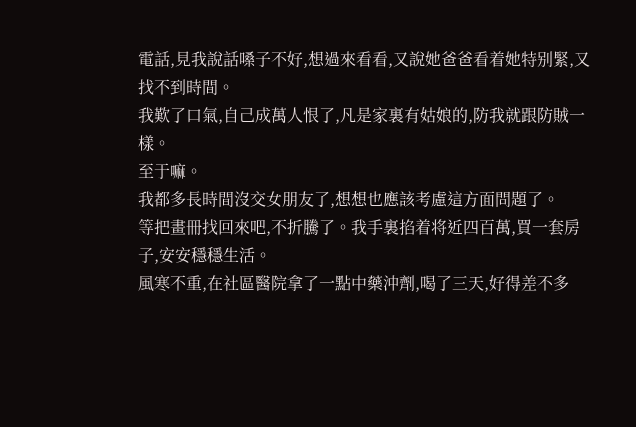電話,見我說話嗓子不好,想過來看看,又說她爸爸看着她特别緊,又找不到時間。
我歎了口氣,自己成萬人恨了,凡是家裏有姑娘的,防我就跟防賊一樣。
至于嘛。
我都多長時間沒交女朋友了,想想也應該考慮這方面問題了。
等把畫冊找回來吧,不折騰了。我手裏掐着将近四百萬,買一套房子,安安穩穩生活。
風寒不重,在社區醫院拿了一點中藥沖劑,喝了三天,好得差不多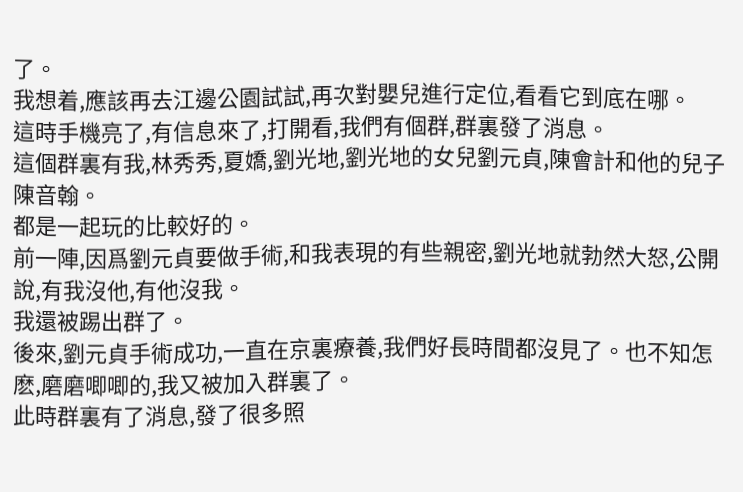了。
我想着,應該再去江邊公園試試,再次對嬰兒進行定位,看看它到底在哪。
這時手機亮了,有信息來了,打開看,我們有個群,群裏發了消息。
這個群裏有我,林秀秀,夏嬌,劉光地,劉光地的女兒劉元貞,陳會計和他的兒子陳音翰。
都是一起玩的比較好的。
前一陣,因爲劉元貞要做手術,和我表現的有些親密,劉光地就勃然大怒,公開說,有我沒他,有他沒我。
我還被踢出群了。
後來,劉元貞手術成功,一直在京裏療養,我們好長時間都沒見了。也不知怎麽,磨磨唧唧的,我又被加入群裏了。
此時群裏有了消息,發了很多照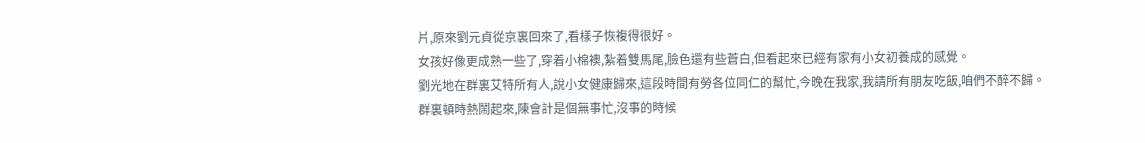片,原來劉元貞從京裏回來了,看樣子恢複得很好。
女孩好像更成熟一些了,穿着小棉襖,紮着雙馬尾,臉色還有些蒼白,但看起來已經有家有小女初養成的感覺。
劉光地在群裏艾特所有人,說小女健康歸來,這段時間有勞各位同仁的幫忙,今晚在我家,我請所有朋友吃飯,咱們不醉不歸。
群裏頓時熱鬧起來,陳會計是個無事忙,沒事的時候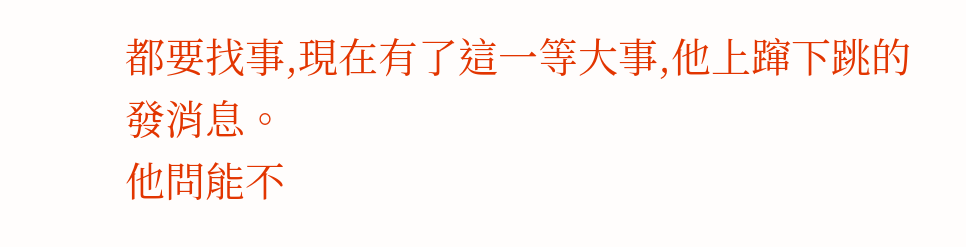都要找事,現在有了這一等大事,他上蹿下跳的發消息。
他問能不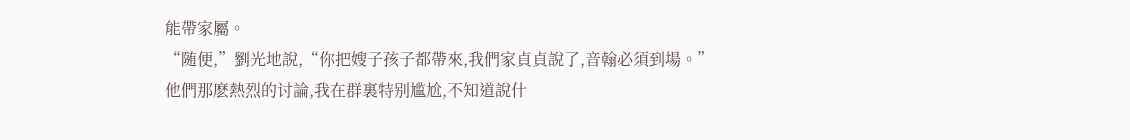能帶家屬。
“随便,”劉光地說,“你把嫂子孩子都帶來,我們家貞貞說了,音翰必須到場。”
他們那麽熱烈的讨論,我在群裏特别尴尬,不知道說什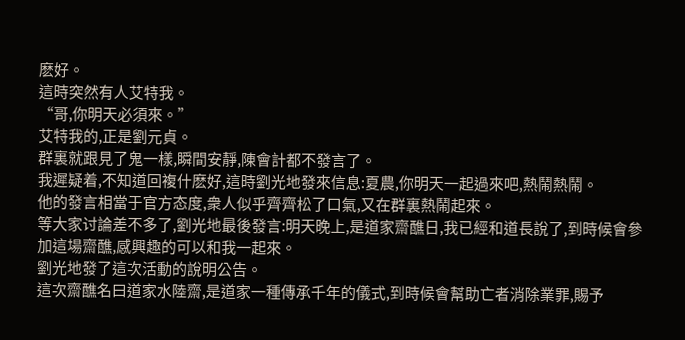麽好。
這時突然有人艾特我。
“哥,你明天必須來。”
艾特我的,正是劉元貞。
群裏就跟見了鬼一樣,瞬間安靜,陳會計都不發言了。
我遲疑着,不知道回複什麽好,這時劉光地發來信息:夏農,你明天一起過來吧,熱鬧熱鬧。
他的發言相當于官方态度,衆人似乎齊齊松了口氣,又在群裏熱鬧起來。
等大家讨論差不多了,劉光地最後發言:明天晚上,是道家齋醮日,我已經和道長說了,到時候會參加這場齋醮,感興趣的可以和我一起來。
劉光地發了這次活動的說明公告。
這次齋醮名曰道家水陸齋,是道家一種傳承千年的儀式,到時候會幫助亡者消除業罪,賜予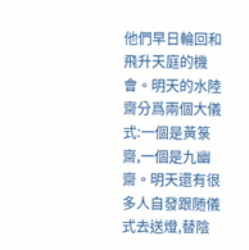他們早日輪回和飛升天庭的機會。明天的水陸齋分爲兩個大儀式:一個是黃箓齋,一個是九幽齋。明天還有很多人自發跟随儀式去送燈,替陰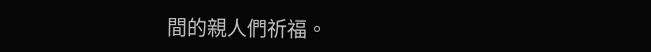間的親人們祈福。